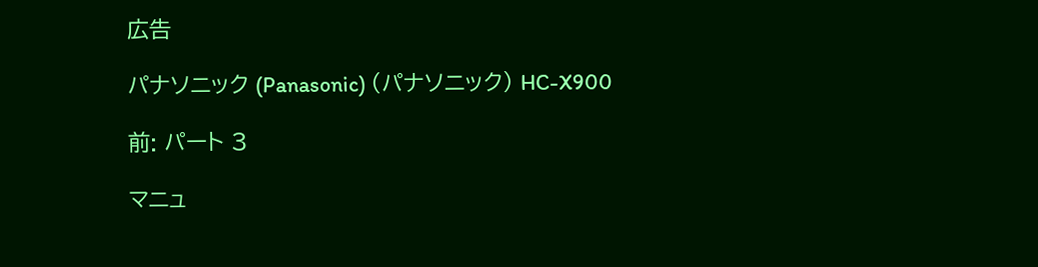広告

パナソニック (Panasonic) (パナソニック) HC-X900

前: パート 3

マニュ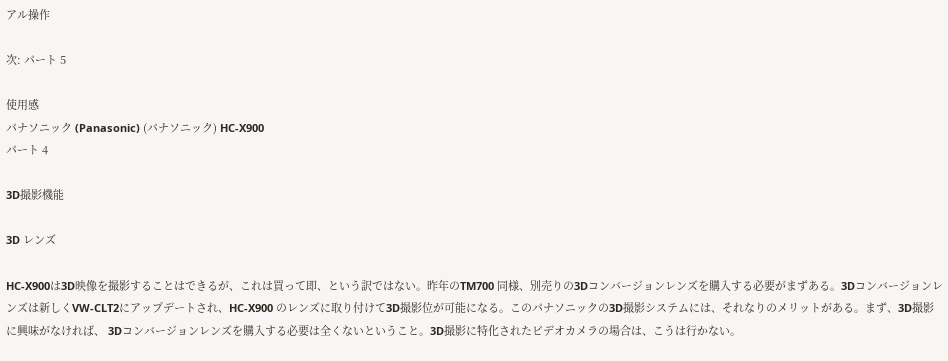アル操作

次: パート 5

使用感
パナソニック (Panasonic) (パナソニック) HC-X900
パート 4

3D撮影機能

3D レンズ

HC-X900は3D映像を撮影することはできるが、これは買って即、という訳ではない。昨年のTM700 同様、別売りの3Dコンバージョンレンズを購入する必要がまずある。3Dコンバージョンレンズは新しくVW-CLT2にアップデートされ、HC-X900 のレンズに取り付けて3D撮影位が可能になる。このパナソニックの3D撮影システムには、それなりのメリットがある。まず、3D撮影に興味がなければ、 3Dコンバージョンレンズを購入する必要は全くないということ。3D撮影に特化されたビデオカメラの場合は、こうは行かない。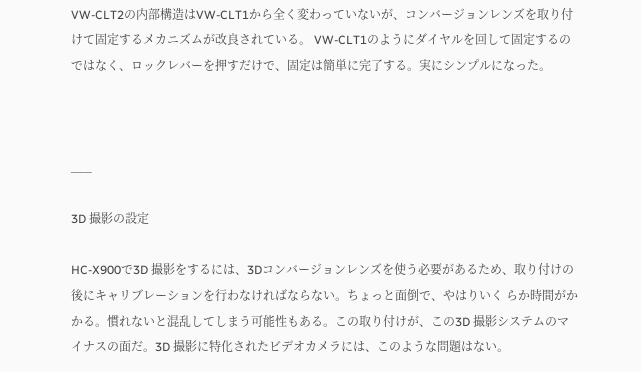VW-CLT2の内部構造はVW-CLT1から全く変わっていないが、コンバージョンレンズを取り付けて固定するメカニズムが改良されている。 VW-CLT1のようにダイヤルを回して固定するのではなく、ロックレバーを押すだけで、固定は簡単に完了する。実にシンプルになった。



___

3D 撮影の設定

HC-X900で3D 撮影をするには、3Dコンバージョンレンズを使う必要があるため、取り付けの後にキャリブレーションを行わなければならない。ちょっと面倒で、やはりいく らか時間がかかる。慣れないと混乱してしまう可能性もある。この取り付けが、この3D 撮影システムのマイナスの面だ。3D 撮影に特化されたビデオカメラには、このような問題はない。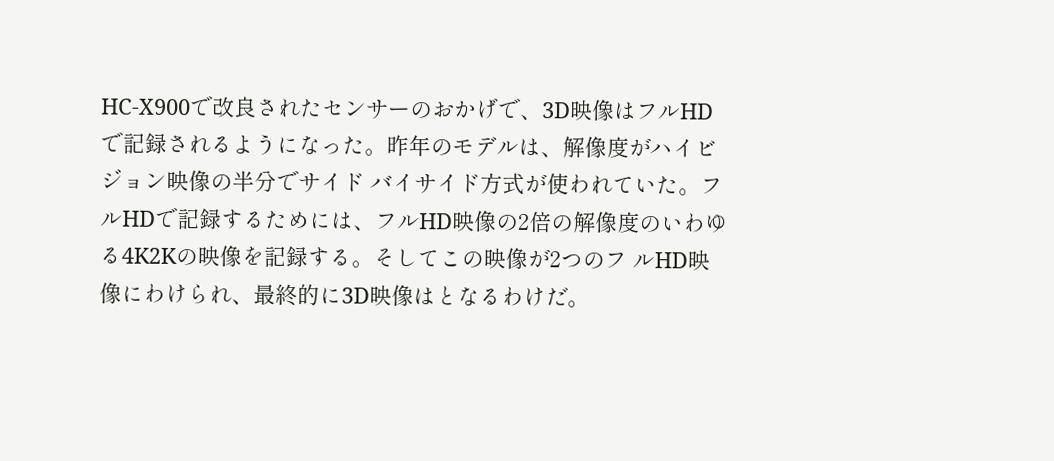HC-X900で改良されたセンサーのおかげで、3D映像はフルHDで記録されるようになった。昨年のモデルは、解像度がハイビジョン映像の半分でサイド バイサイド方式が使われていた。フルHDで記録するためには、フルHD映像の2倍の解像度のいわゆる4K2Kの映像を記録する。そしてこの映像が2つのフ ルHD映像にわけられ、最終的に3D映像はとなるわけだ。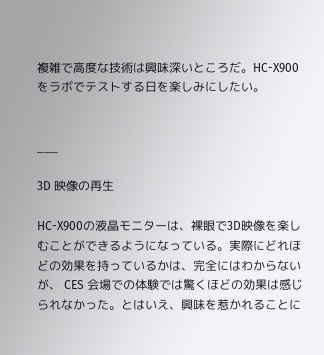複雑で高度な技術は興味深いところだ。HC-X900をラボでテストする日を楽しみにしたい。


___

3D 映像の再生

HC-X900の液晶モニターは、裸眼で3D映像を楽しむことができるようになっている。実際にどれほどの効果を持っているかは、完全にはわからないが、 CES 会場での体験では驚くほどの効果は感じられなかった。とはいえ、興味を惹かれることに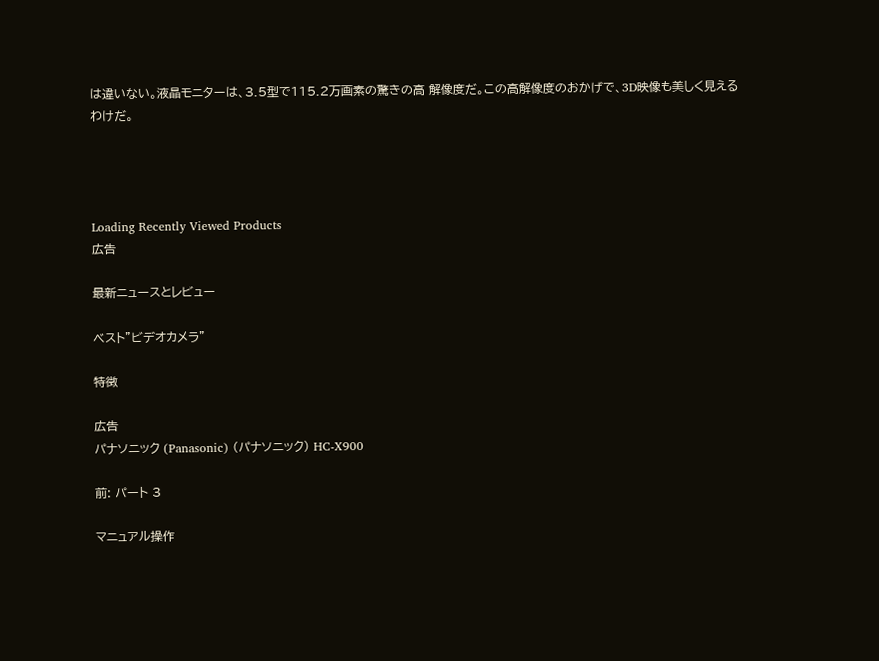は違いない。液晶モニターは、3.5型で115.2万画素の驚きの高 解像度だ。この高解像度のおかげで、3D映像も美しく見えるわけだ。




Loading Recently Viewed Products
広告

最新ニュースとレビュー

ベスト"ビデオカメラ"

特徴

広告
パナソニック (Panasonic) (パナソニック) HC-X900

前: パート 3

マニュアル操作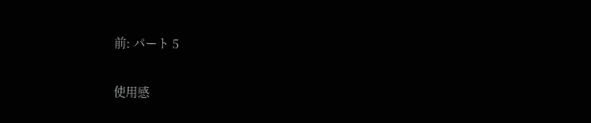前: パート 5

使用感